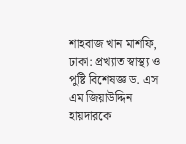শাহবাজ খান মাশফি, ঢাকা: প্রখ্যাত স্বাস্থ্য ও পুষ্টি বিশেষজ্ঞ ড. এস এম জিয়াউদ্দিন হায়দারকে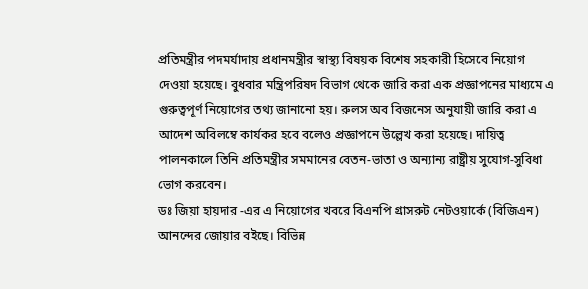প্রতিমন্ত্রীর পদমর্যাদায় প্রধানমন্ত্রীর স্বাস্থ্য বিষয়ক বিশেষ সহকারী হিসেবে নিয়োগ দেওয়া হয়েছে। বুধবার মন্ত্রিপরিষদ বিভাগ থেকে জারি করা এক প্রজ্ঞাপনের মাধ্যমে এ গুরুত্বপূর্ণ নিয়োগের তথ্য জানানো হয়। রুলস অব বিজনেস অনুযায়ী জারি করা এ আদেশ অবিলম্বে কার্যকর হবে বলেও প্রজ্ঞাপনে উল্লেখ করা হয়েছে। দায়িত্ব পালনকালে তিনি প্রতিমন্ত্রীর সমমানের বেতন-ভাতা ও অন্যান্য রাষ্ট্রীয় সুযোগ-সুবিধা ভোগ করবেন।
ডঃ জিয়া হায়দার -এর এ নিয়োগের খবরে বিএনপি গ্রাসরুট নেটওয়ার্কে (বিজিএন) আনন্দের জোয়ার বইছে। বিভিন্ন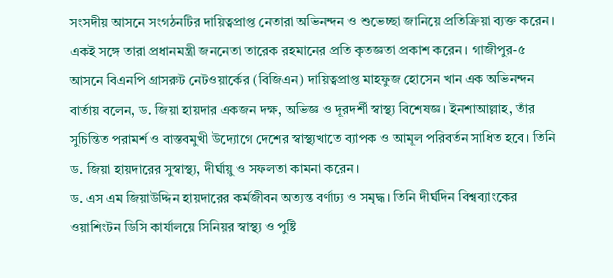সংসদীয় আসনে সংগঠনটির দায়িত্বপ্রাপ্ত নেতারা অভিনন্দন ও শুভেচ্ছা জানিয়ে প্রতিক্রিয়া ব্যক্ত করেন। একই সঙ্গে তারা প্রধানমন্ত্রী জননেতা তারেক রহমানের প্রতি কৃতজ্ঞতা প্রকাশ করেন। গাজীপুর-৫ আসনে বিএনপি গ্রাসরুট নেটওয়ার্কের (বিজিএন) দায়িত্বপ্রাপ্ত মাহফুজ হোসেন খান এক অভিনন্দন বার্তায় বলেন, ড. জিয়া হায়দার একজন দক্ষ, অভিজ্ঞ ও দূরদর্শী স্বাস্থ্য বিশেষজ্ঞ। ইনশাআল্লাহ, তাঁর সুচিন্তিত পরামর্শ ও বাস্তবমুখী উদ্যোগে দেশের স্বাস্থ্যখাতে ব্যাপক ও আমূল পরিবর্তন সাধিত হবে। তিনি ড. জিয়া হায়দারের সুস্বাস্থ্য, দীর্ঘায়ু ও সফলতা কামনা করেন।
ড. এস এম জিয়াউদ্দিন হায়দারের কর্মজীবন অত্যন্ত বর্ণাঢ্য ও সমৃদ্ধ। তিনি দীর্ঘদিন বিশ্বব্যাংকের ওয়াশিংটন ডিসি কার্যালয়ে সিনিয়র স্বাস্থ্য ও পুষ্টি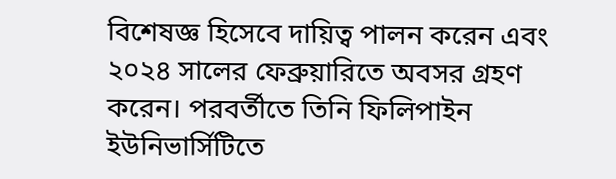বিশেষজ্ঞ হিসেবে দায়িত্ব পালন করেন এবং ২০২৪ সালের ফেব্রুয়ারিতে অবসর গ্রহণ করেন। পরবর্তীতে তিনি ফিলিপাইন ইউনিভার্সিটিতে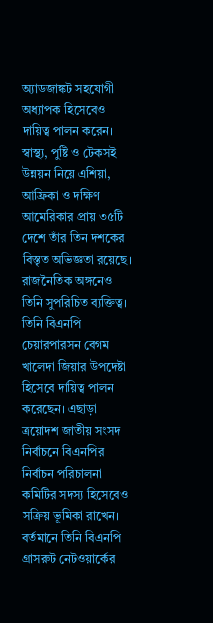অ্যাডজাঙ্কট সহযোগী অধ্যাপক হিসেবেও দায়িত্ব পালন করেন। স্বাস্থ্য, পুষ্টি ও টেকসই উন্নয়ন নিয়ে এশিয়া, আফ্রিকা ও দক্ষিণ আমেরিকার প্রায় ৩৫টি দেশে তাঁর তিন দশকের বিস্তৃত অভিজ্ঞতা রয়েছে। রাজনৈতিক অঙ্গনেও তিনি সুপরিচিত ব্যক্তিত্ব। তিনি বিএনপি চেয়ারপারসন বেগম খালেদা জিয়ার উপদেষ্টা হিসেবে দায়িত্ব পালন করেছেন। এছাড়া ত্রয়োদশ জাতীয় সংসদ নির্বাচনে বিএনপির নির্বাচন পরিচালনা কমিটির সদস্য হিসেবেও সক্রিয় ভূমিকা রাখেন। বর্তমানে তিনি বিএনপি গ্রাসরুট নেটওয়ার্কের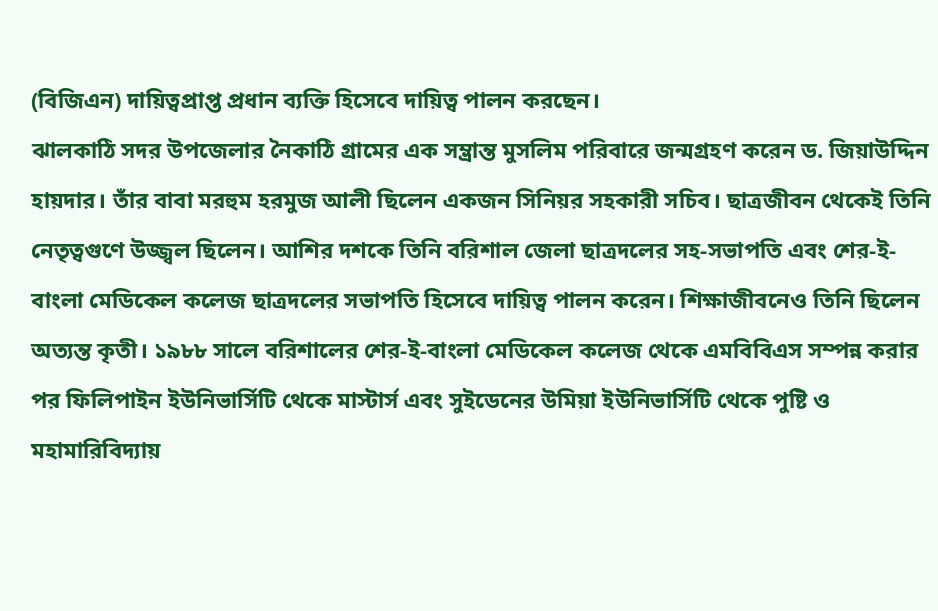(বিজিএন) দায়িত্বপ্রাপ্ত প্রধান ব্যক্তি হিসেবে দায়িত্ব পালন করছেন।
ঝালকাঠি সদর উপজেলার নৈকাঠি গ্রামের এক সম্ভ্রান্ত মুসলিম পরিবারে জন্মগ্রহণ করেন ড. জিয়াউদ্দিন হায়দার। তাঁর বাবা মরহুম হরমুজ আলী ছিলেন একজন সিনিয়র সহকারী সচিব। ছাত্রজীবন থেকেই তিনি নেতৃত্বগুণে উজ্জ্বল ছিলেন। আশির দশকে তিনি বরিশাল জেলা ছাত্রদলের সহ-সভাপতি এবং শের-ই-বাংলা মেডিকেল কলেজ ছাত্রদলের সভাপতি হিসেবে দায়িত্ব পালন করেন। শিক্ষাজীবনেও তিনি ছিলেন অত্যন্ত কৃতী। ১৯৮৮ সালে বরিশালের শের-ই-বাংলা মেডিকেল কলেজ থেকে এমবিবিএস সম্পন্ন করার পর ফিলিপাইন ইউনিভার্সিটি থেকে মাস্টার্স এবং সুইডেনের উমিয়া ইউনিভার্সিটি থেকে পুষ্টি ও মহামারিবিদ্যায়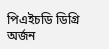পিএইচডি ডিগ্রি অর্জন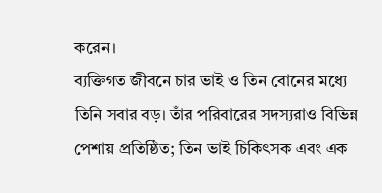করেন।
ব্যক্তিগত জীবনে চার ভাই ও তিন বোনের মধ্যে তিনি সবার বড়। তাঁর পরিবারের সদস্যরাও বিভিন্ন পেশায় প্রতিষ্ঠিত; তিন ভাই চিকিৎসক এবং এক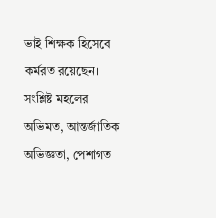ভাই শিক্ষক হিসেবে কর্মরত রয়েছেন। সংশ্লিষ্ট মহলের অভিমত, আন্তর্জাতিক অভিজ্ঞতা, পেশাগত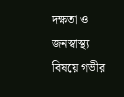দক্ষতা ও জনস্বাস্থ্য বিষয়ে গভীর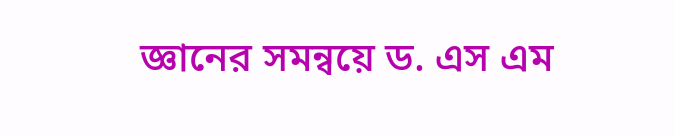জ্ঞানের সমন্বয়ে ড. এস এম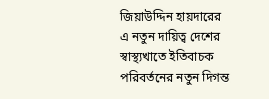জিয়াউদ্দিন হায়দারের এ নতুন দায়িত্ব দেশের স্বাস্থ্যখাতে ইতিবাচক পরিবর্তনের নতুন দিগন্ত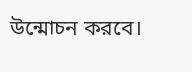উন্মোচন করবে।